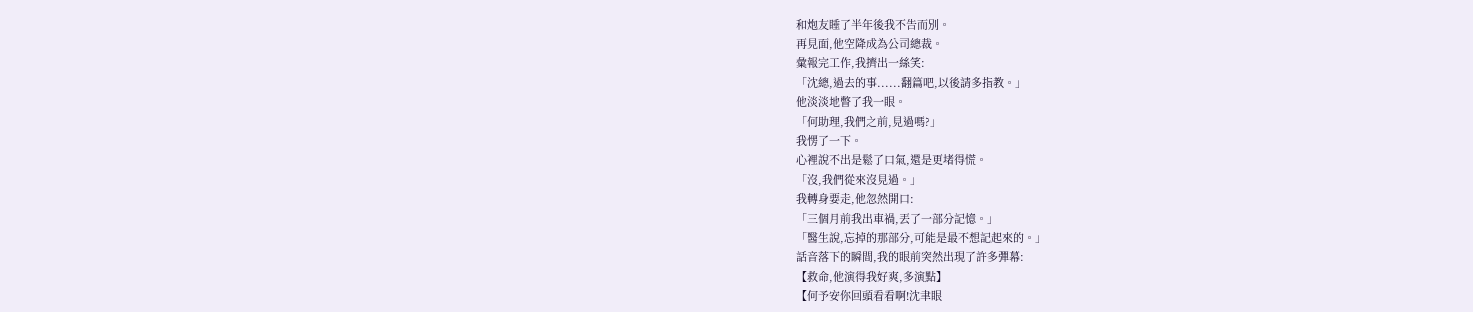和炮友睡了半年後我不告而別。
再見面,他空降成為公司總裁。
彙報完工作,我擠出一絲笑:
「沈總,過去的事......翻篇吧,以後請多指教。」
他淡淡地瞥了我一眼。
「何助理,我們之前,見過嗎?」
我愣了一下。
心裡說不出是鬆了口氣,還是更堵得慌。
「沒,我們從來沒見過。」
我轉身要走,他忽然開口:
「三個月前我出車禍,丟了一部分記憶。」
「醫生說,忘掉的那部分,可能是最不想記起來的。」
話音落下的瞬間,我的眼前突然出現了許多彈幕:
【救命,他演得我好爽,多演點】
【何予安你回頭看看啊!沈聿眼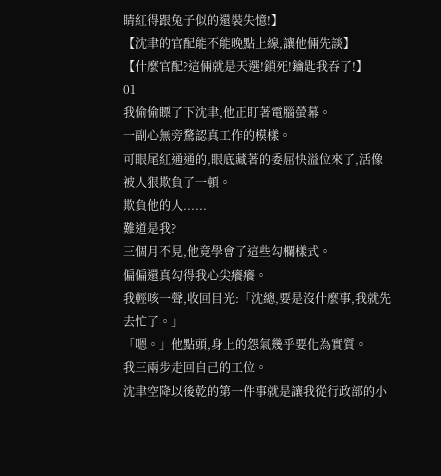睛紅得跟兔子似的還裝失憶!】
【沈聿的官配能不能晚點上線,讓他倆先談】
【什麼官配?這倆就是天選!鎖死!鑰匙我吞了!】
01
我偷偷瞟了下沈聿,他正盯著電腦螢幕。
一副心無旁騖認真工作的模樣。
可眼尾紅通通的,眼底藏著的委屈快溢位來了,活像被人狠欺負了一頓。
欺負他的人......
難道是我?
三個月不見,他竟學會了這些勾欄樣式。
偏偏還真勾得我心尖癢癢。
我輕咳一聲,收回目光:「沈總,要是沒什麼事,我就先去忙了。」
「嗯。」他點頭,身上的怨氣幾乎要化為實質。
我三兩步走回自己的工位。
沈聿空降以後乾的第一件事就是讓我從行政部的小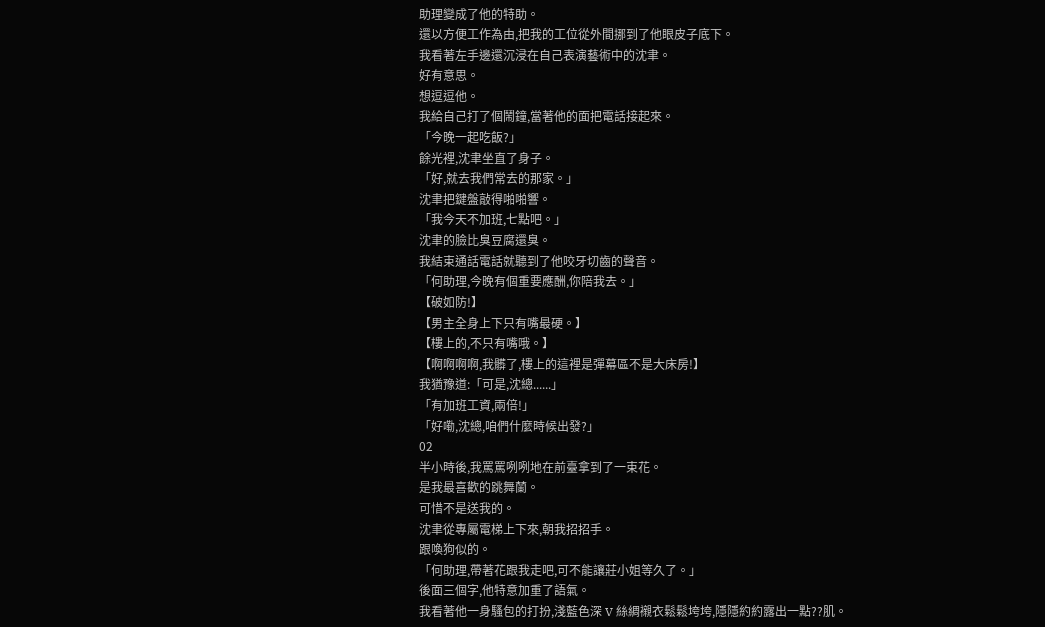助理變成了他的特助。
還以方便工作為由,把我的工位從外間挪到了他眼皮子底下。
我看著左手邊還沉浸在自己表演藝術中的沈聿。
好有意思。
想逗逗他。
我給自己打了個鬧鐘,當著他的面把電話接起來。
「今晚一起吃飯?」
餘光裡,沈聿坐直了身子。
「好,就去我們常去的那家。」
沈聿把鍵盤敲得啪啪響。
「我今天不加班,七點吧。」
沈聿的臉比臭豆腐還臭。
我結束通話電話就聽到了他咬牙切齒的聲音。
「何助理,今晚有個重要應酬,你陪我去。」
【破如防!】
【男主全身上下只有嘴最硬。】
【樓上的,不只有嘴哦。】
【啊啊啊啊,我髒了,樓上的這裡是彈幕區不是大床房!】
我猶豫道:「可是,沈總......」
「有加班工資,兩倍!」
「好嘞,沈總,咱們什麼時候出發?」
02
半小時後,我罵罵咧咧地在前臺拿到了一束花。
是我最喜歡的跳舞蘭。
可惜不是送我的。
沈聿從專屬電梯上下來,朝我招招手。
跟喚狗似的。
「何助理,帶著花跟我走吧,可不能讓莊小姐等久了。」
後面三個字,他特意加重了語氣。
我看著他一身騷包的打扮,淺藍色深 V 絲綢襯衣鬆鬆垮垮,隱隱約約露出一點??肌。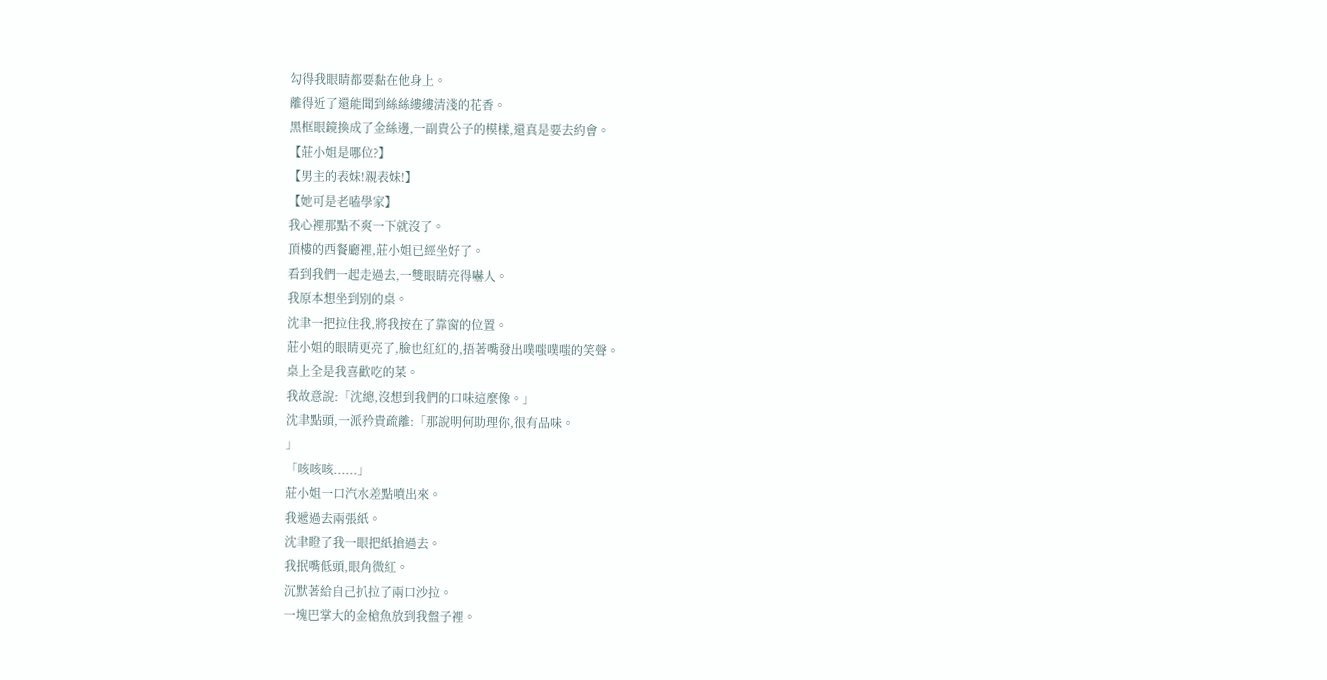勾得我眼睛都要黏在他身上。
離得近了還能聞到絲絲縷縷清淺的花香。
黑框眼鏡換成了金絲邊,一副貴公子的模樣,還真是要去約會。
【莊小姐是哪位?】
【男主的表妹!親表妹!】
【她可是老嗑學家】
我心裡那點不爽一下就沒了。
頂樓的西餐廳裡,莊小姐已經坐好了。
看到我們一起走過去,一雙眼睛亮得嚇人。
我原本想坐到別的桌。
沈聿一把拉住我,將我按在了靠窗的位置。
莊小姐的眼睛更亮了,臉也紅紅的,捂著嘴發出噗嗤噗嗤的笑聲。
桌上全是我喜歡吃的菜。
我故意說:「沈總,沒想到我們的口味這麼像。」
沈聿點頭,一派矜貴疏離:「那說明何助理你,很有品味。
」
「咳咳咳......」
莊小姐一口汽水差點噴出來。
我遞過去兩張紙。
沈聿瞪了我一眼把紙搶過去。
我抿嘴低頭,眼角微紅。
沉默著給自己扒拉了兩口沙拉。
一塊巴掌大的金槍魚放到我盤子裡。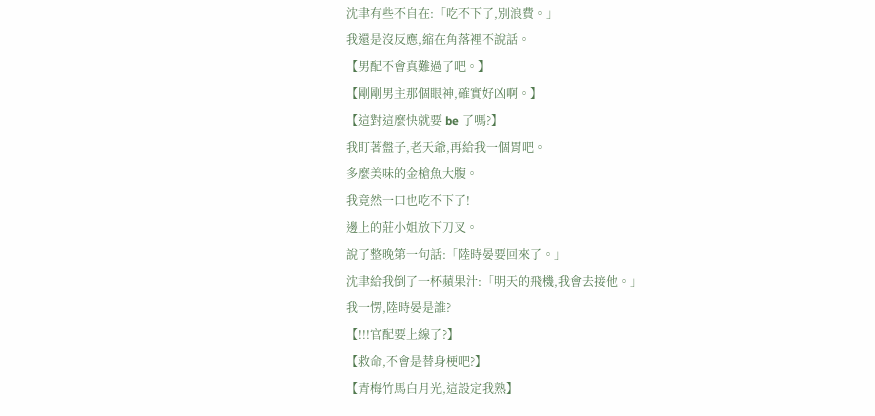沈聿有些不自在:「吃不下了,別浪費。」
我還是沒反應,縮在角落裡不說話。
【男配不會真難過了吧。】
【剛剛男主那個眼神,確實好凶啊。】
【這對這麼快就要 be 了嗎?】
我盯著盤子,老天爺,再給我一個胃吧。
多麼美味的金槍魚大腹。
我竟然一口也吃不下了!
邊上的莊小姐放下刀叉。
說了整晚第一句話:「陸時晏要回來了。」
沈聿給我倒了一杯蘋果汁:「明天的飛機,我會去接他。」
我一愣,陸時晏是誰?
【!!!官配要上線了?】
【救命,不會是替身梗吧?】
【青梅竹馬白月光,這設定我熟】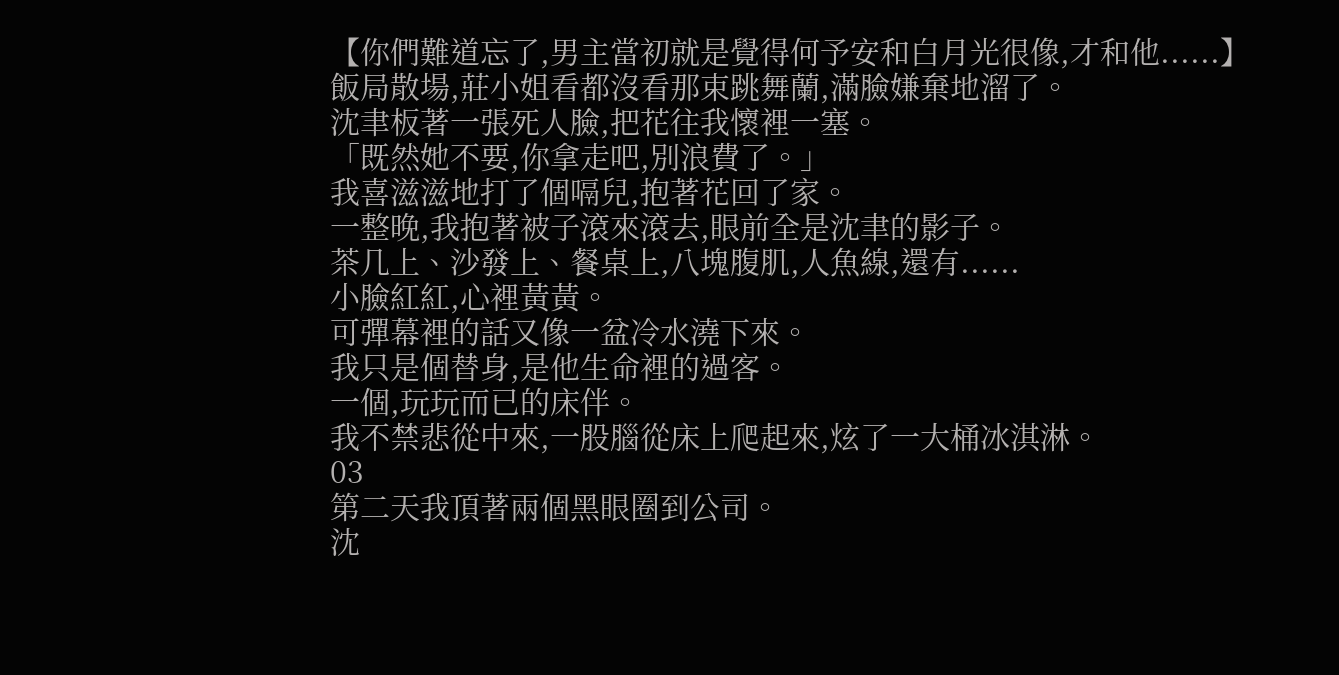【你們難道忘了,男主當初就是覺得何予安和白月光很像,才和他......】
飯局散場,莊小姐看都沒看那束跳舞蘭,滿臉嫌棄地溜了。
沈聿板著一張死人臉,把花往我懷裡一塞。
「既然她不要,你拿走吧,別浪費了。」
我喜滋滋地打了個嗝兒,抱著花回了家。
一整晚,我抱著被子滾來滾去,眼前全是沈聿的影子。
茶几上、沙發上、餐桌上,八塊腹肌,人魚線,還有......
小臉紅紅,心裡黃黃。
可彈幕裡的話又像一盆冷水澆下來。
我只是個替身,是他生命裡的過客。
一個,玩玩而已的床伴。
我不禁悲從中來,一股腦從床上爬起來,炫了一大桶冰淇淋。
03
第二天我頂著兩個黑眼圈到公司。
沈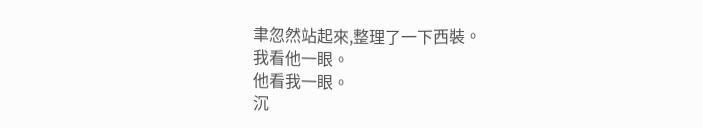聿忽然站起來,整理了一下西裝。
我看他一眼。
他看我一眼。
沉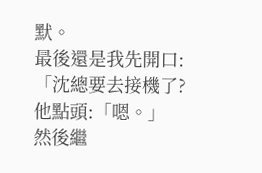默。
最後還是我先開口:「沈總要去接機了?
他點頭:「嗯。」
然後繼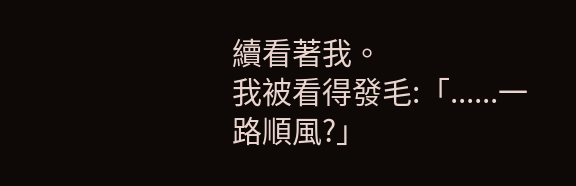續看著我。
我被看得發毛:「......一路順風?」